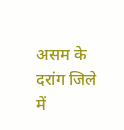असम के दरांग जिले में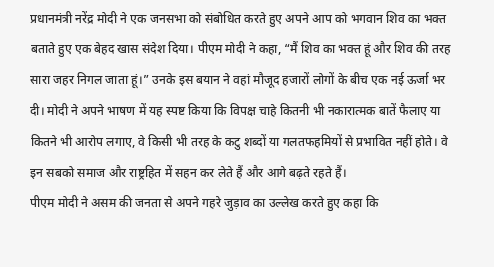प्रधानमंत्री नरेंद्र मोदी ने एक जनसभा को संबोधित करते हुए अपने आप को भगवान शिव का भक्त बताते हुए एक बेहद खास संदेश दिया। पीएम मोदी ने कहा, “मैं शिव का भक्त हूं और शिव की तरह सारा जहर निगल जाता हूं।” उनके इस बयान ने वहां मौजूद हजारों लोगों के बीच एक नई ऊर्जा भर दी। मोदी ने अपने भाषण में यह स्पष्ट किया कि विपक्ष चाहे कितनी भी नकारात्मक बातें फैलाए या कितने भी आरोप लगाए, वे किसी भी तरह के कटु शब्दों या गलतफहमियों से प्रभावित नहीं होते। वे इन सबको समाज और राष्ट्रहित में सहन कर लेते हैं और आगे बढ़ते रहते हैं।
पीएम मोदी ने असम की जनता से अपने गहरे जुड़ाव का उल्लेख करते हुए कहा कि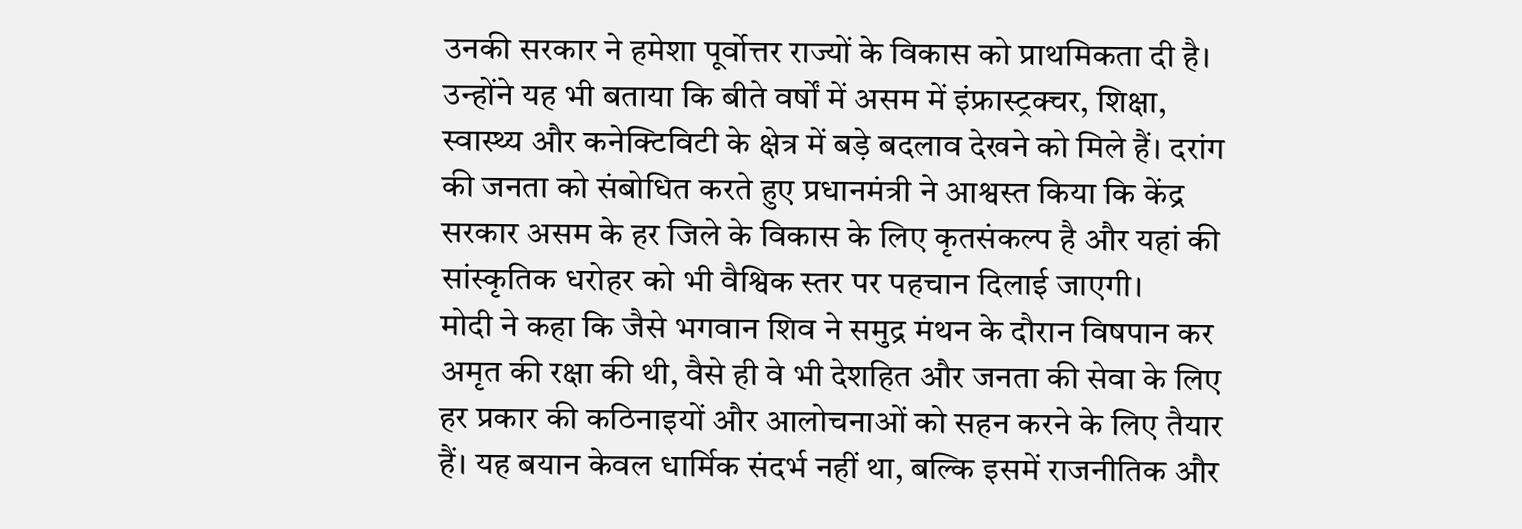उनकी सरकार ने हमेशा पूर्वोत्तर राज्यों के विकास को प्राथमिकता दी है। उन्होंने यह भी बताया कि बीते वर्षों में असम में इंफ्रास्ट्रक्चर, शिक्षा, स्वास्थ्य और कनेक्टिविटी के क्षेत्र में बड़े बदलाव देखने को मिले हैं। दरांग की जनता को संबोधित करते हुए प्रधानमंत्री ने आश्वस्त किया कि केंद्र सरकार असम के हर जिले के विकास के लिए कृतसंकल्प है और यहां की सांस्कृतिक धरोहर को भी वैश्विक स्तर पर पहचान दिलाई जाएगी।
मोदी ने कहा कि जैसे भगवान शिव ने समुद्र मंथन के दौरान विषपान कर अमृत की रक्षा की थी, वैसे ही वे भी देशहित और जनता की सेवा के लिए हर प्रकार की कठिनाइयों और आलोचनाओं को सहन करने के लिए तैयार हैं। यह बयान केवल धार्मिक संदर्भ नहीं था, बल्कि इसमें राजनीतिक और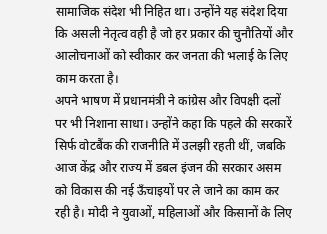सामाजिक संदेश भी निहित था। उन्होंने यह संदेश दिया कि असली नेतृत्व वही है जो हर प्रकार की चुनौतियों और आलोचनाओं को स्वीकार कर जनता की भलाई के लिए काम करता है।
अपने भाषण में प्रधानमंत्री ने कांग्रेस और विपक्षी दलों पर भी निशाना साधा। उन्होंने कहा कि पहले की सरकारें सिर्फ वोटबैंक की राजनीति में उलझी रहती थीं, जबकि आज केंद्र और राज्य में डबल इंजन की सरकार असम को विकास की नई ऊँचाइयों पर ले जाने का काम कर रही है। मोदी ने युवाओं, महिलाओं और किसानों के लिए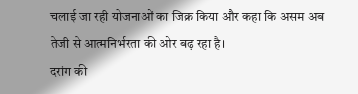चलाई जा रही योजनाओं का जिक्र किया और कहा कि असम अब तेजी से आत्मनिर्भरता की ओर बढ़ रहा है।
दरांग की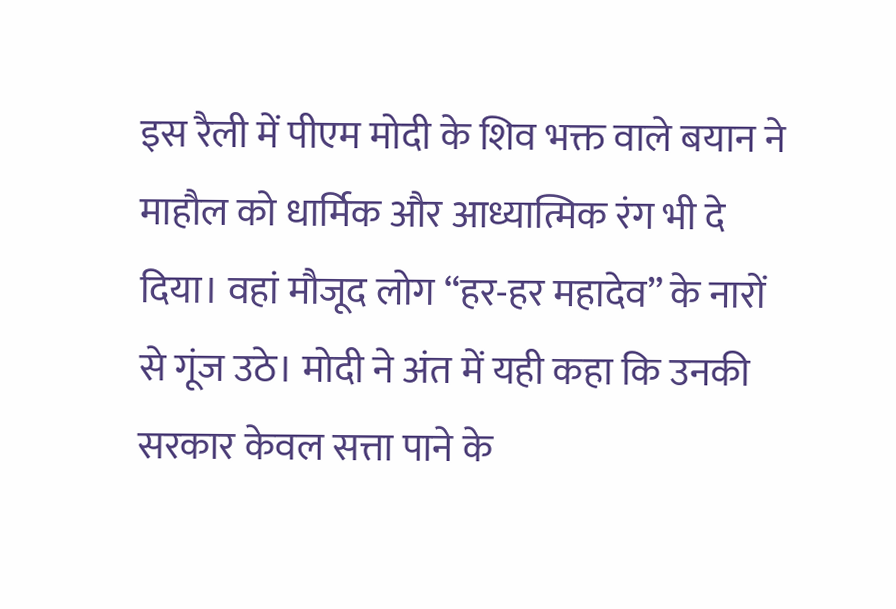इस रैली में पीएम मोदी के शिव भक्त वाले बयान ने माहौल को धार्मिक और आध्यात्मिक रंग भी दे दिया। वहां मौजूद लोग “हर-हर महादेव” के नारों से गूंज उठे। मोदी ने अंत में यही कहा कि उनकी सरकार केवल सत्ता पाने के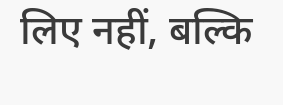लिए नहीं, बल्कि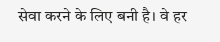सेवा करने के लिए बनी है। वे हर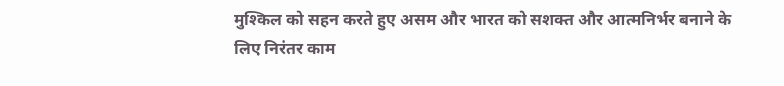मुश्किल को सहन करते हुए असम और भारत को सशक्त और आत्मनिर्भर बनाने के लिए निरंतर काम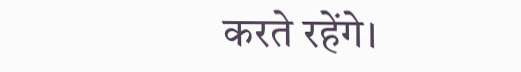करते रहेंगे।